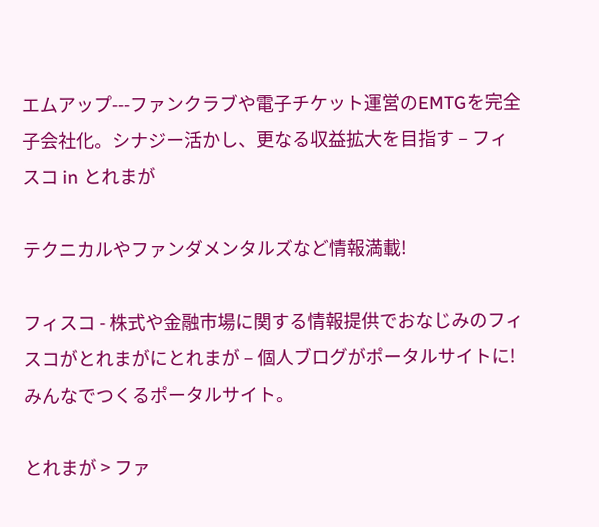エムアップ---ファンクラブや電子チケット運営のEMTGを完全子会社化。シナジー活かし、更なる収益拡大を目指す – フィスコ in とれまが

テクニカルやファンダメンタルズなど情報満載!

フィスコ - 株式や金融市場に関する情報提供でおなじみのフィスコがとれまがにとれまが – 個人ブログがポータルサイトに!みんなでつくるポータルサイト。

とれまが > ファ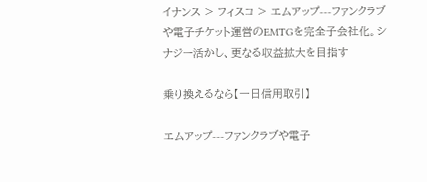イナンス > フィスコ > エムアップ---ファンクラブや電子チケット運営のEMTGを完全子会社化。シナジー活かし、更なる収益拡大を目指す

乗り換えるなら【一日信用取引】

エムアップ---ファンクラブや電子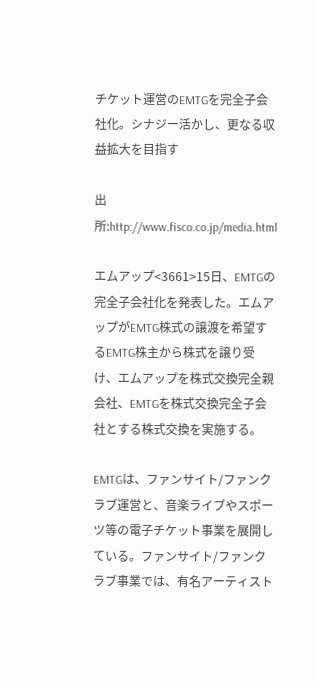チケット運営のEMTGを完全子会社化。シナジー活かし、更なる収益拡大を目指す

出所:http://www.fisco.co.jp/media.html

エムアップ<3661>15日、EMTGの完全子会社化を発表した。エムアップがEMTG株式の譲渡を希望するEMTG株主から株式を譲り受け、エムアップを株式交換完全親会社、EMTGを株式交換完全子会社とする株式交換を実施する。

EMTGは、ファンサイト/ファンクラブ運営と、音楽ライブやスポーツ等の電子チケット事業を展開している。ファンサイト/ファンクラブ事業では、有名アーティスト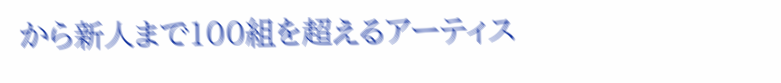から新人まで100組を超えるアーティス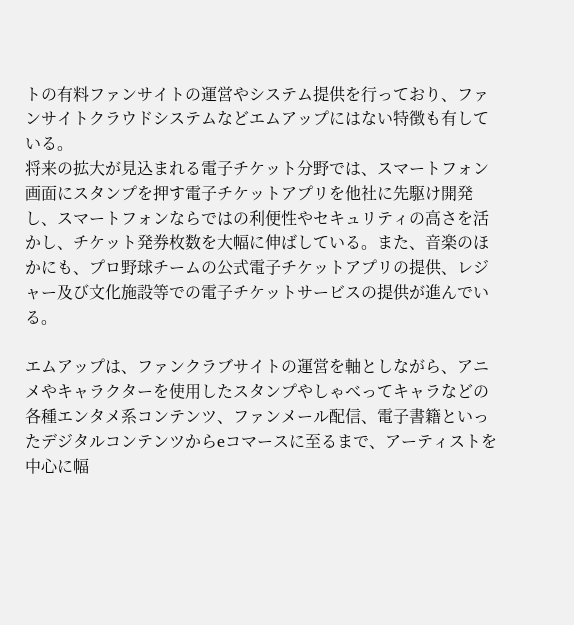トの有料ファンサイトの運営やシステム提供を行っており、ファンサイトクラウドシステムなどエムアップにはない特徴も有している。
将来の拡大が見込まれる電子チケット分野では、スマートフォン画面にスタンプを押す電子チケットアプリを他社に先駆け開発し、スマートフォンならではの利便性やセキュリティの高さを活かし、チケット発券枚数を大幅に伸ばしている。また、音楽のほかにも、プロ野球チームの公式電子チケットアプリの提供、レジャー及び文化施設等での電子チケットサービスの提供が進んでいる。

エムアップは、ファンクラブサイトの運営を軸としながら、アニメやキャラクターを使用したスタンプやしゃべってキャラなどの各種エンタメ系コンテンツ、ファンメール配信、電子書籍といったデジタルコンテンツからeコマースに至るまで、アーティストを中心に幅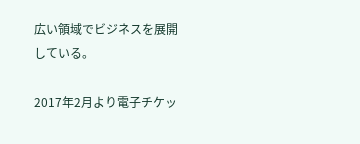広い領域でビジネスを展開している。

2017年2月より電子チケッ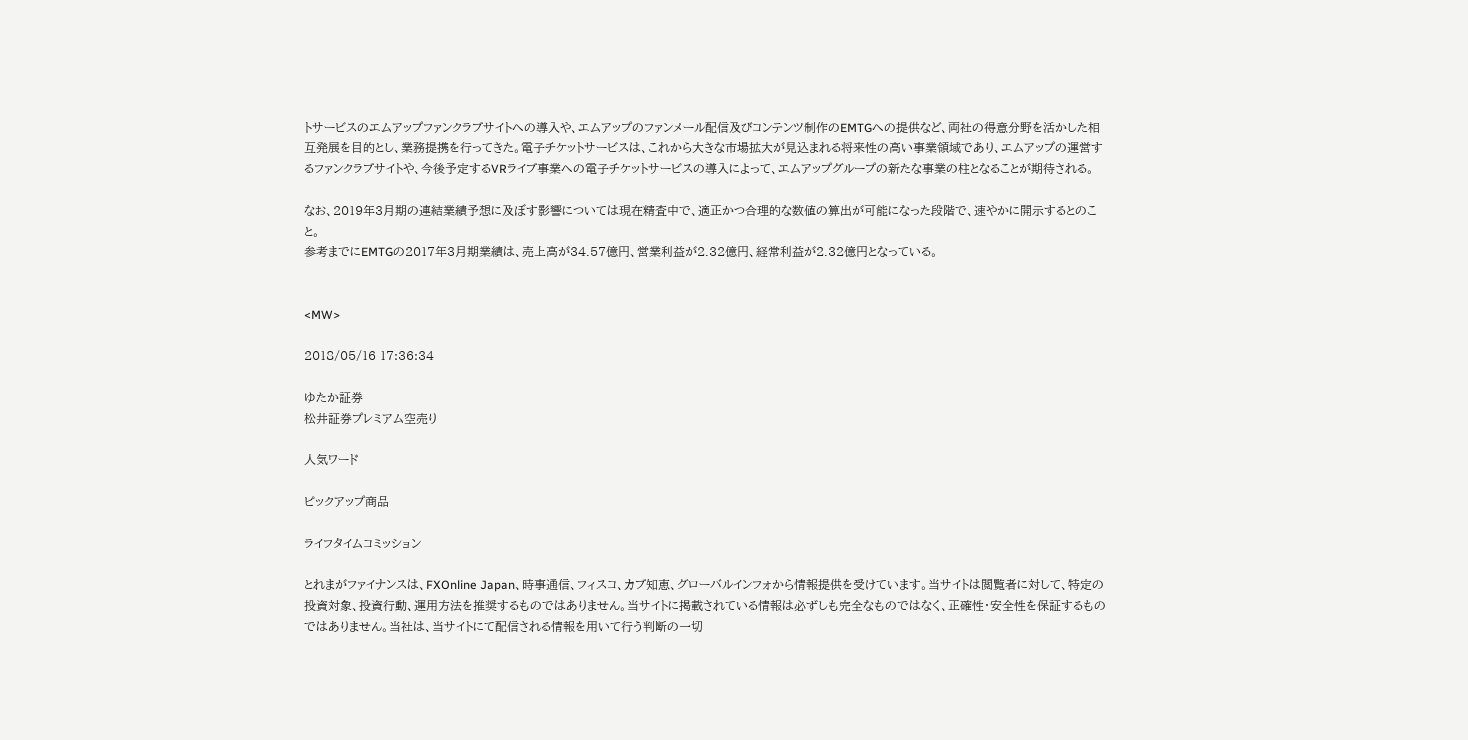トサービスのエムアップファンクラブサイトへの導入や、エムアップのファンメール配信及びコンテンツ制作のEMTGへの提供など、両社の得意分野を活かした相互発展を目的とし、業務提携を行ってきた。電子チケットサービスは、これから大きな市場拡大が見込まれる将来性の高い事業領域であり、エムアップの運営するファンクラブサイトや、今後予定するVRライブ事業への電子チケットサービスの導入によって、エムアップグループの新たな事業の柱となることが期待される。

なお、2019年3月期の連結業績予想に及ぼす影響については現在精査中で、適正かつ合理的な数値の算出が可能になった段階で、速やかに開示するとのこと。
参考までにEMTGの2017年3月期業績は、売上高が34.57億円、営業利益が2.32億円、経常利益が2.32億円となっている。


<MW>

2018/05/16 17:36:34

ゆたか証券
松井証券プレミアム空売り

人気ワード

ピックアップ商品

ライフタイムコミッション

とれまがファイナンスは、FXOnline Japan、時事通信、フィスコ、カブ知恵、グローバルインフォから情報提供を受けています。当サイトは閲覧者に対して、特定の投資対象、投資行動、運用方法を推奨するものではありません。当サイトに掲載されている情報は必ずしも完全なものではなく、正確性・安全性を保証するものではありません。当社は、当サイトにて配信される情報を用いて行う判断の一切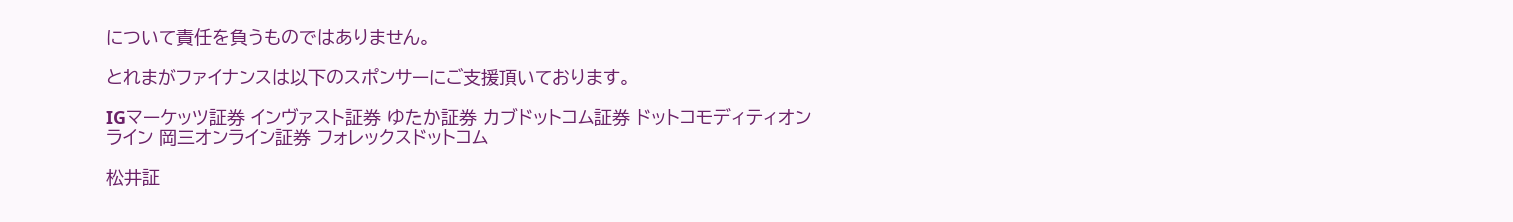について責任を負うものではありません。

とれまがファイナンスは以下のスポンサーにご支援頂いております。

IGマーケッツ証券 インヴァスト証券 ゆたか証券 カブドットコム証券 ドットコモディティオンライン 岡三オンライン証券 フォレックスドットコム

松井証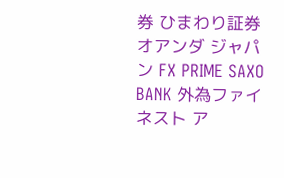券 ひまわり証券 オアンダ ジャパン FX PRIME SAXO BANK 外為ファイネスト ア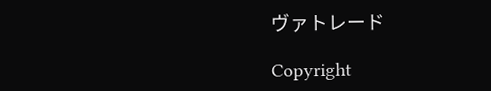ヴァトレード

Copyright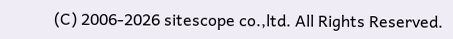(C) 2006-2026 sitescope co.,ltd. All Rights Reserved.